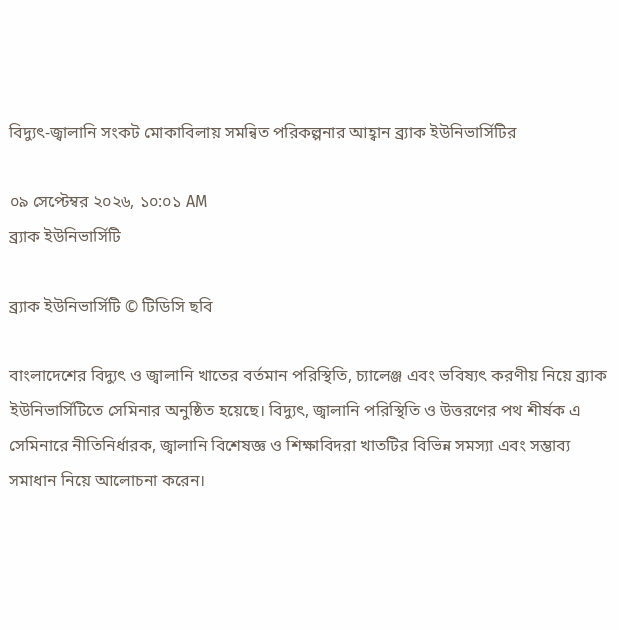বিদ্যুৎ-জ্বালানি সংকট মোকাবিলায় সমন্বিত পরিকল্পনার আহ্বান ব্র্যাক ইউনিভার্সিটির

০৯ সেপ্টেম্বর ২০২৬, ১০:০১ AM
ব্র্যাক ইউনিভার্সিটি

ব্র্যাক ইউনিভার্সিটি © টিডিসি ছবি

বাংলাদেশের বিদ্যুৎ ও জ্বালানি খাতের বর্তমান পরিস্থিতি, চ্যালেঞ্জ এবং ভবিষ্যৎ করণীয় নিয়ে ব্র্যাক ইউনিভার্সিটিতে সেমিনার অনুষ্ঠিত হয়েছে। বিদ্যুৎ, জ্বালানি পরিস্থিতি ও উত্তরণের পথ শীর্ষক এ সেমিনারে নীতিনির্ধারক, জ্বালানি বিশেষজ্ঞ ও শিক্ষাবিদরা খাতটির বিভিন্ন সমস্যা এবং সম্ভাব্য সমাধান নিয়ে আলোচনা করেন।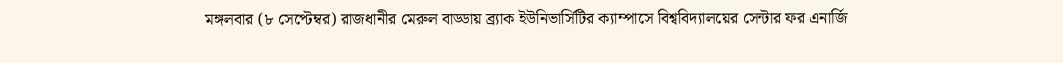মঙ্গলবার (৮ সেপ্টেম্বর) রাজধানীর মেরুল বাড্ডায় ব্র্যাক ইউনিভার্সিটির ক্যাম্পাসে বিশ্ববিদ্যালয়ের সেন্টার ফর এনার্জি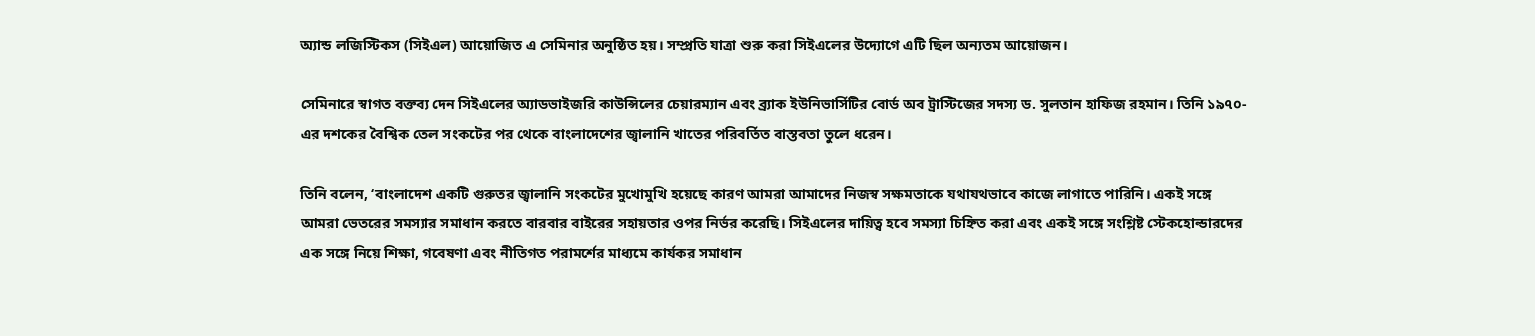অ্যান্ড লজিস্টিকস (সিইএল) আয়োজিত এ সেমিনার অনুষ্ঠিত হয়। সম্প্রতি যাত্রা শুরু করা সিইএলের উদ্যোগে এটি ছিল অন্যতম আয়োজন।

সেমিনারে স্বাগত বক্তব্য দেন সিইএলের অ্যাডভাইজরি কাউন্সিলের চেয়ারম্যান এবং ব্র্যাক ইউনিভার্সিটির বোর্ড অব ট্রাস্টিজের সদস্য ড. সুলতান হাফিজ রহমান। তিনি ১৯৭০-এর দশকের বৈশ্বিক তেল সংকটের পর থেকে বাংলাদেশের জ্বালানি খাতের পরিবর্তিত বাস্তবতা তুলে ধরেন।

তিনি বলেন, ‘বাংলাদেশ একটি গুরুতর জ্বালানি সংকটের মুখোমুখি হয়েছে কারণ আমরা আমাদের নিজস্ব সক্ষমতাকে যথাযথভাবে কাজে লাগাতে পারিনি। একই সঙ্গে আমরা ভেতরের সমস্যার সমাধান করতে বারবার বাইরের সহায়তার ওপর নির্ভর করেছি। সিইএলের দায়িত্ব হবে সমস্যা চিহ্নিত করা এবং একই সঙ্গে সংশ্লিষ্ট স্টেকহোল্ডারদের এক সঙ্গে নিয়ে শিক্ষা, গবেষণা এবং নীতিগত পরামর্শের মাধ্যমে কার্যকর সমাধান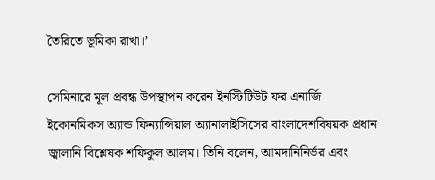তৈরিতে ভূমিকা রাখা।’

সেমিনারে মূল প্রবন্ধ উপস্থাপন করেন ইনস্টিটিউট ফর এনার্জি ইকোনমিকস অ্যান্ড ফিন্যান্সিয়াল অ্যানালাইসিসের বাংলাদেশবিষয়ক প্রধান জ্বালানি বিশ্লেষক শফিকুল আলম। তিনি বলেন, আমদানিনির্ভর এবং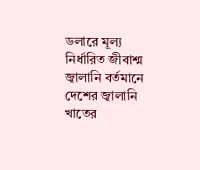ডলারে মূল্য নির্ধারিত জীবাশ্ম জ্বালানি বর্তমানে দেশের জ্বালানি খাতের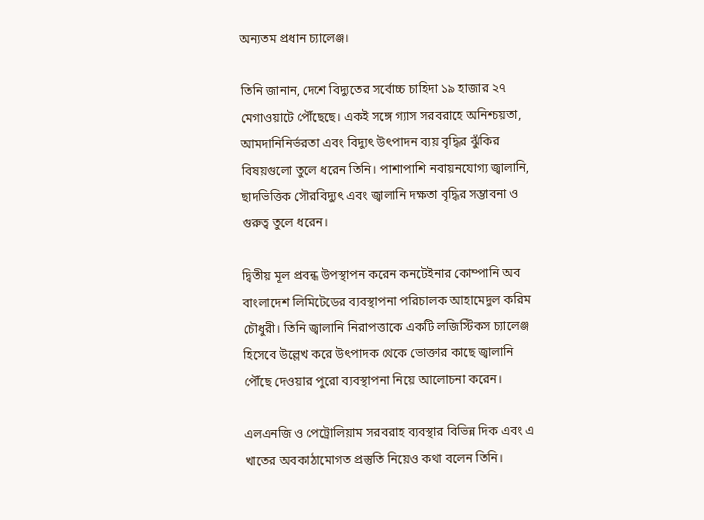অন্যতম প্রধান চ্যালেঞ্জ।

তিনি জানান, দেশে বিদ্যুতের সর্বোচ্চ চাহিদা ১৯ হাজার ২৭ মেগাওয়াটে পৌঁছেছে। একই সঙ্গে গ্যাস সরবরাহে অনিশ্চয়তা, আমদানিনির্ভরতা এবং বিদ্যুৎ উৎপাদন ব্যয় বৃদ্ধির ঝুঁকির বিষয়গুলো তুলে ধরেন তিনি। পাশাপাশি নবায়নযোগ্য জ্বালানি, ছাদভিত্তিক সৌরবিদ্যুৎ এবং জ্বালানি দক্ষতা বৃদ্ধির সম্ভাবনা ও গুরুত্ব তুলে ধরেন।

দ্বিতীয় মূল প্রবন্ধ উপস্থাপন করেন কনটেইনার কোম্পানি অব বাংলাদেশ লিমিটেডের ব্যবস্থাপনা পরিচালক আহামেদুল করিম চৌধুরী। তিনি জ্বালানি নিরাপত্তাকে একটি লজিস্টিকস চ্যালেঞ্জ হিসেবে উল্লেখ করে উৎপাদক থেকে ভোক্তার কাছে জ্বালানি পৌঁছে দেওয়ার পুরো ব্যবস্থাপনা নিয়ে আলোচনা করেন।

এলএনজি ও পেট্রোলিয়াম সরবরাহ ব্যবস্থার বিভিন্ন দিক এবং এ খাতের অবকাঠামোগত প্রস্তুতি নিয়েও কথা বলেন তিনি।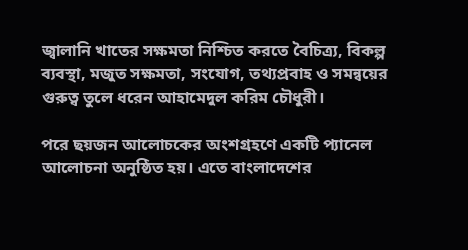জ্বালানি খাতের সক্ষমতা নিশ্চিত করতে বৈচিত্র্য, বিকল্প ব্যবস্থা, মজুত সক্ষমতা, সংযোগ, তথ্যপ্রবাহ ও সমন্বয়ের গুরুত্ব তুলে ধরেন আহামেদুল করিম চৌধুরী।

পরে ছয়জন আলোচকের অংশগ্রহণে একটি প্যানেল আলোচনা অনুষ্ঠিত হয়। এতে বাংলাদেশের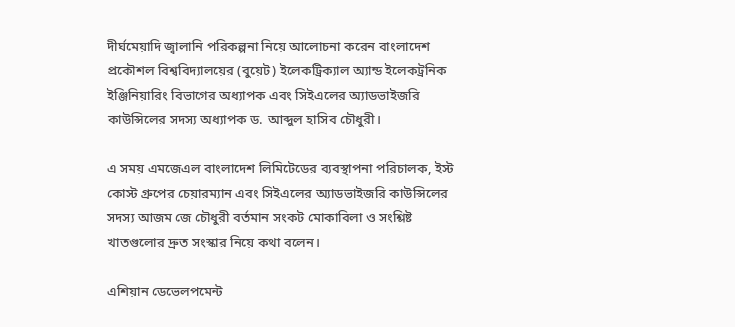দীর্ঘমেয়াদি জ্বালানি পরিকল্পনা নিয়ে আলোচনা করেন বাংলাদেশ প্রকৌশল বিশ্ববিদ্যালয়ের (বুয়েট) ইলেকট্রিক্যাল অ্যান্ড ইলেকট্রনিক ইঞ্জিনিয়ারিং বিভাগের অধ্যাপক এবং সিইএলের অ্যাডভাইজরি কাউন্সিলের সদস্য অধ্যাপক ড. আব্দুল হাসিব চৌধুরী।

এ সময় এমজেএল বাংলাদেশ লিমিটেডের ব্যবস্থাপনা পরিচালক, ইস্ট কোস্ট গ্রুপের চেয়ারম্যান এবং সিইএলের অ্যাডভাইজরি কাউন্সিলের সদস্য আজম জে চৌধুরী বর্তমান সংকট মোকাবিলা ও সংশ্লিষ্ট খাতগুলোর দ্রুত সংস্কার নিয়ে কথা বলেন।

এশিয়ান ডেভেলপমেন্ট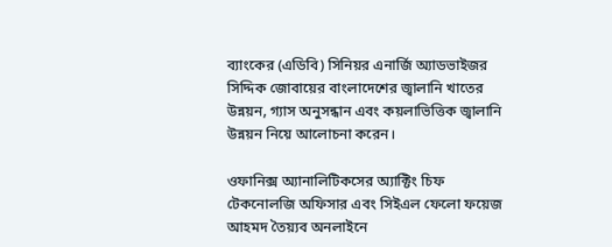ব্যাংকের (এডিবি) সিনিয়র এনার্জি অ্যাডভাইজর সিদ্দিক জোবায়ের বাংলাদেশের জ্বালানি খাতের উন্নয়ন, গ্যাস অনুসন্ধান এবং কয়লাভিত্তিক জ্বালানি উন্নয়ন নিয়ে আলোচনা করেন।

ওফানিক্স অ্যানালিটিকসের অ্যাক্টিং চিফ টেকনোলজি অফিসার এবং সিইএল ফেলো ফয়েজ আহমদ তৈয়্যব অনলাইনে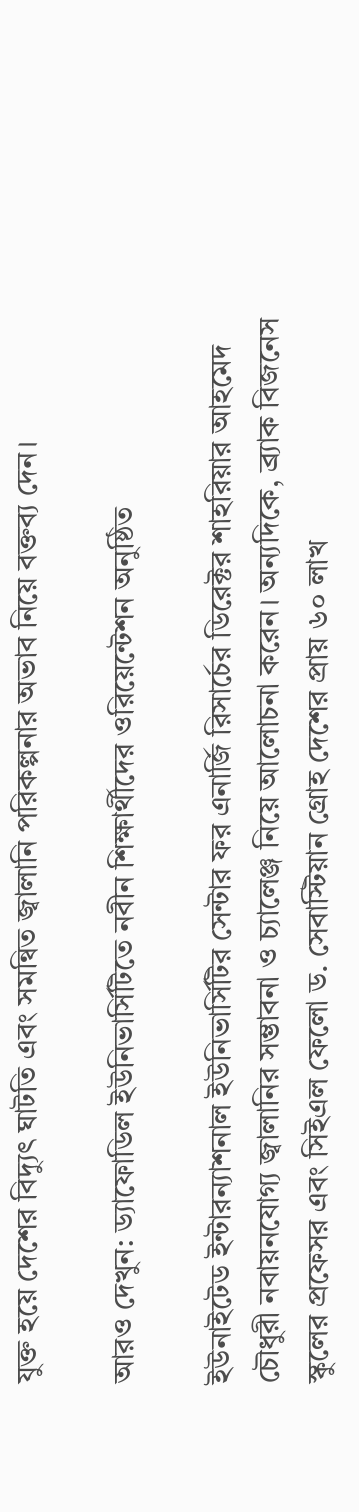যুক্ত হয়ে দেশের বিদ্যুৎ ঘাটতি এবং সমন্বিত জ্বালানি পরিকল্পনার অভাব নিয়ে বক্তব্য দেন।

আরও দেখুন: ড্যাফোডিল ইউনিভার্সিটিতে নবীন শিক্ষার্থীদের ওরিয়েন্টেশন অনুষ্ঠিত

ইউনাইটেড ইন্টারন্যাশনাল ইউনিভার্সিটির সেন্টার ফর এনার্জি রিসার্চের ডিরেক্টর শাহরিয়ার আহমেদ চৌধুরী নবায়নযোগ্য জ্বালানির সম্ভাবনা ও চ্যালেঞ্জ নিয়ে আলোচনা করেন। অন্যদিকে, ব্র্যাক বিজনেস স্কুলের প্রফেসর এবং সিইএল ফেলো ড. সেবাস্টিয়ান গ্রোহ দেশের প্রায় ৬০ লাখ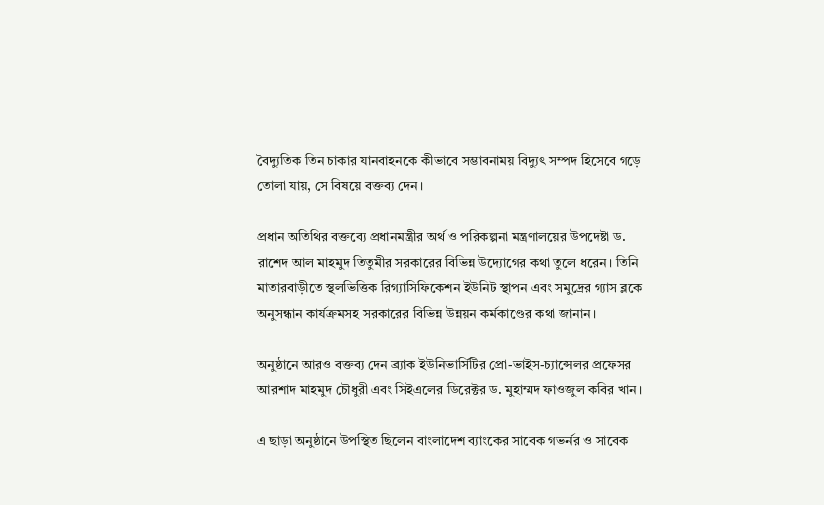বৈদ্যুতিক তিন চাকার যানবাহনকে কীভাবে সম্ভাবনাময় বিদ্যুৎ সম্পদ হিসেবে গড়ে তোলা যায়, সে বিষয়ে বক্তব্য দেন।

প্রধান অতিথির বক্তব্যে প্রধানমন্ত্রীর অর্থ ও পরিকল্পনা মন্ত্রণালয়ের উপদেষ্টা ড. রাশেদ আল মাহমুদ তিতুমীর সরকারের বিভিন্ন উদ্যোগের কথা তুলে ধরেন। তিনি মাতারবাড়ীতে স্থলভিত্তিক রিগ্যাসিফিকেশন ইউনিট স্থাপন এবং সমুদ্রের গ্যাস ব্লকে অনুসন্ধান কার্যক্রমসহ সরকারের বিভিন্ন উন্নয়ন কর্মকাণ্ডের কথা জানান।

অনুষ্ঠানে আরও বক্তব্য দেন ব্র্যাক ইউনিভার্সিটির প্রো-ভাইস-চ্যান্সেলর প্রফেসর আরশাদ মাহমুদ চৌধুরী এবং সিইএলের ডিরেক্টর ড. মুহাম্মদ ফাওজুল কবির খান।

এ ছাড়া অনুষ্ঠানে উপস্থিত ছিলেন বাংলাদেশ ব্যাংকের সাবেক গভর্নর ও সাবেক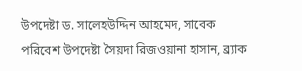উপদেষ্টা ড. সালেহউদ্দিন আহমেদ, সাবেক পরিবেশ উপদেষ্টা সৈয়দা রিজওয়ানা হাসান, ব্র্যাক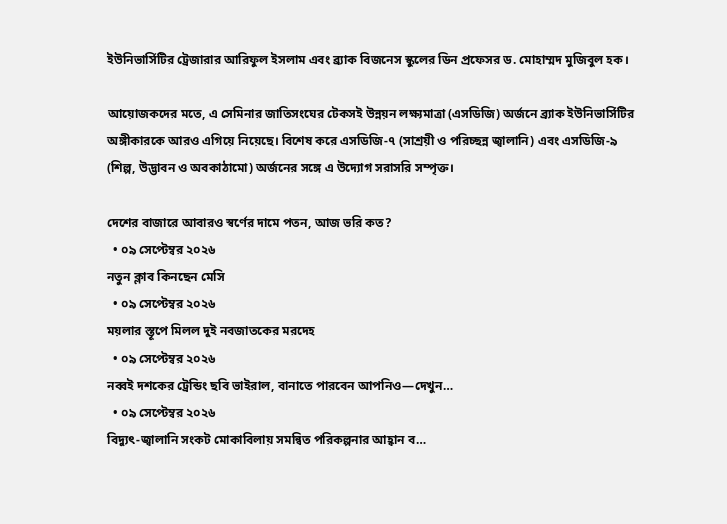ইউনিভার্সিটির ট্রেজারার আরিফুল ইসলাম এবং ব্র্যাক বিজনেস স্কুলের ডিন প্রফেসর ড. মোহাম্মদ মুজিবুল হক।

আয়োজকদের মতে, এ সেমিনার জাতিসংঘের টেকসই উন্নয়ন লক্ষ্যমাত্রা (এসডিজি) অর্জনে ব্র্যাক ইউনিভার্সিটির অঙ্গীকারকে আরও এগিয়ে নিয়েছে। বিশেষ করে এসডিজি-৭ (সাশ্রয়ী ও পরিচ্ছন্ন জ্বালানি) এবং এসডিজি-৯ (শিল্প, উদ্ভাবন ও অবকাঠামো) অর্জনের সঙ্গে এ উদ্যোগ সরাসরি সম্পৃক্ত।

দেশের বাজারে আবারও স্বর্ণের দামে পতন, আজ ভরি কত?
  • ০৯ সেপ্টেম্বর ২০২৬
নতুন ক্লাব কিনছেন মেসি
  • ০৯ সেপ্টেম্বর ২০২৬
ময়লার স্তূপে মিলল দুই নবজাতকের মরদেহ
  • ০৯ সেপ্টেম্বর ২০২৬
নব্বই দশকের ট্রেন্ডিং ছবি ভাইরাল, বানাতে পারবেন আপনিও—দেখুন…
  • ০৯ সেপ্টেম্বর ২০২৬
বিদ্যুৎ-জ্বালানি সংকট মোকাবিলায় সমন্বিত পরিকল্পনার আহ্বান ব…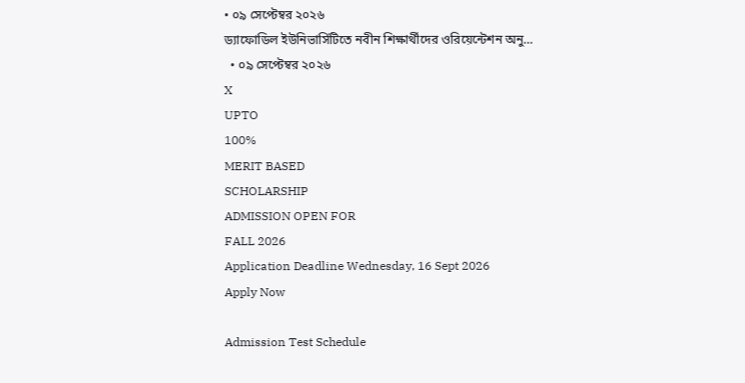• ০৯ সেপ্টেম্বর ২০২৬
ড্যাফোডিল ইউনিভার্সিটিতে নবীন শিক্ষার্থীদের ওরিয়েন্টেশন অনু…
  • ০৯ সেপ্টেম্বর ২০২৬
X
UPTO
100%
MERIT BASED
SCHOLARSHIP
ADMISSION OPEN FOR
FALL 2026
Application Deadline Wednesday, 16 Sept 2026
Apply Now

Admission Test Schedule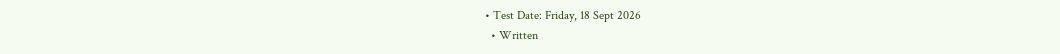• Test Date: Friday, 18 Sept 2026
  • Written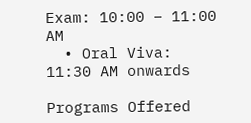Exam: 10:00 – 11:00 AM
  • Oral Viva: 11:30 AM onwards

Programs Offered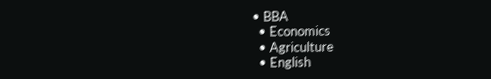• BBA
  • Economics
  • Agriculture
  • English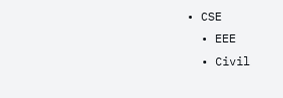• CSE
  • EEE
  • Civil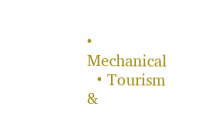• Mechanical
  • Tourism &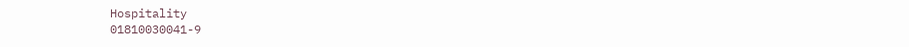Hospitality
01810030041-9